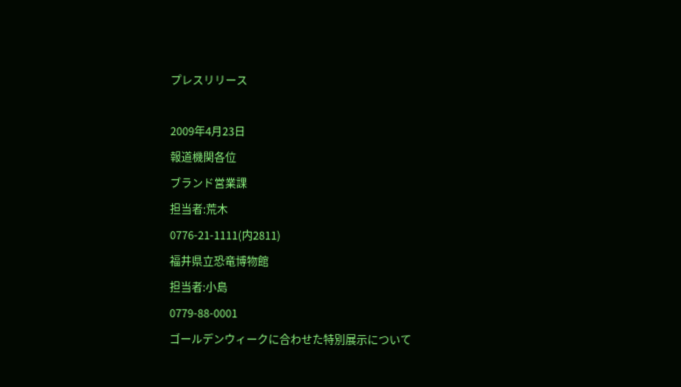プレスリリース

2009年4月23日
報道機関各位
ブランド営業課
担当者:荒木
0776-21-1111(内2811)
福井県立恐竜博物館
担当者:小島
0779-88-0001
ゴールデンウィークに合わせた特別展示について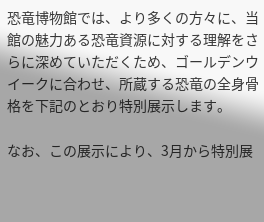恐竜博物館では、より多くの方々に、当館の魅力ある恐竜資源に対する理解をさらに深めていただくため、ゴールデンウイークに合わせ、所蔵する恐竜の全身骨格を下記のとおり特別展示します。

なお、この展示により、3月から特別展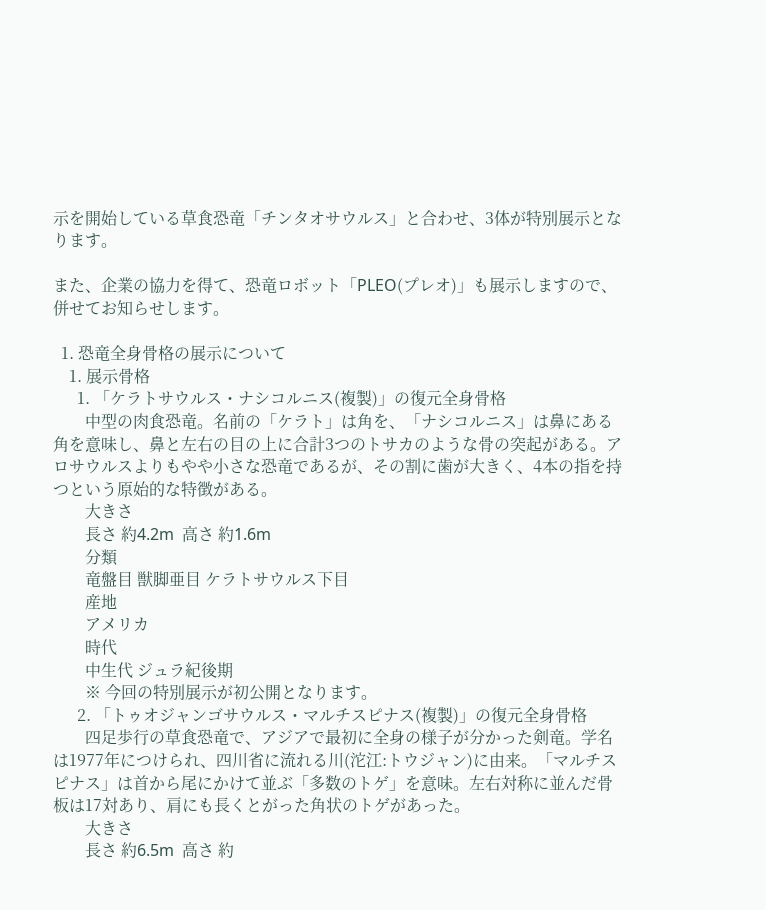示を開始している草食恐竜「チンタオサウルス」と合わせ、3体が特別展示となります。

また、企業の協力を得て、恐竜ロボット「PLEO(プレオ)」も展示しますので、併せてお知らせします。

  1. 恐竜全身骨格の展示について
    1. 展示骨格
      1. 「ケラトサウルス・ナシコルニス(複製)」の復元全身骨格
        中型の肉食恐竜。名前の「ケラト」は角を、「ナシコルニス」は鼻にある角を意味し、鼻と左右の目の上に合計3つのトサカのような骨の突起がある。アロサウルスよりもやや小さな恐竜であるが、その割に歯が大きく、4本の指を持つという原始的な特徴がある。
        大きさ
        長さ 約4.2m  高さ 約1.6m
        分類
        竜盤目 獣脚亜目 ケラトサウルス下目
        産地
        アメリカ
        時代
        中生代 ジュラ紀後期
        ※ 今回の特別展示が初公開となります。
      2. 「トゥオジャンゴサウルス・マルチスピナス(複製)」の復元全身骨格
        四足歩行の草食恐竜で、アジアで最初に全身の様子が分かった剣竜。学名は1977年につけられ、四川省に流れる川(沱江:トウジャン)に由来。「マルチスピナス」は首から尾にかけて並ぶ「多数のトゲ」を意味。左右対称に並んだ骨板は17対あり、肩にも長くとがった角状のトゲがあった。
        大きさ
        長さ 約6.5m  高さ 約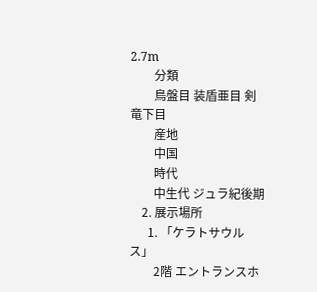2.7m
        分類
        鳥盤目 装盾亜目 剣竜下目
        産地
        中国
        時代
        中生代 ジュラ紀後期
    2. 展示場所
      1. 「ケラトサウルス」
        2階 エントランスホ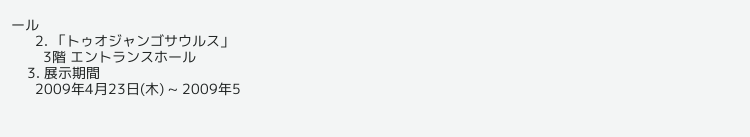ール
      2. 「トゥオジャンゴサウルス」
        3階 エントランスホール
    3. 展示期間
      2009年4月23日(木) ~ 2009年5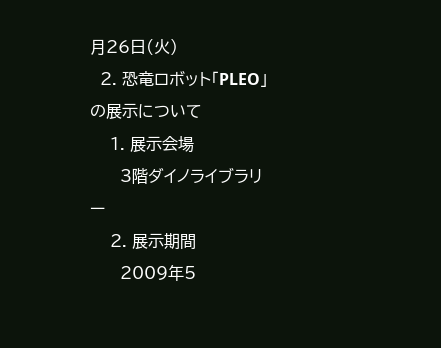月26日(火)
  2. 恐竜ロボット「PLEO」の展示について
    1. 展示会場
      3階ダイノライブラリー
    2. 展示期間
      2009年5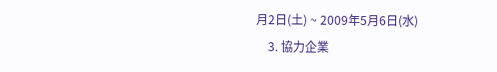月2日(土) ~ 2009年5月6日(水)
    3. 協力企業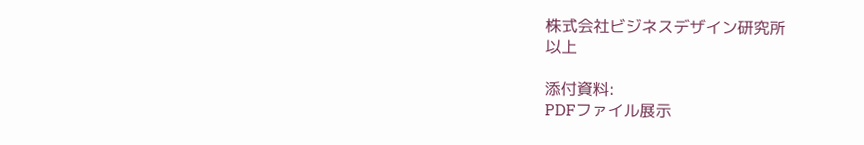株式会社ビジネスデザイン研究所
以上

添付資料:
PDFファイル展示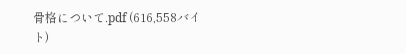骨格について.pdf (616,558バイト)